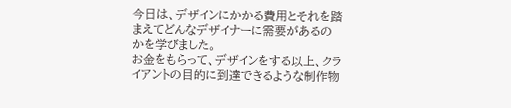今日は、デザインにかかる費用とそれを踏まえてどんなデザイナーに需要があるのかを学びました。
お金をもらって、デザインをする以上、クライアントの目的に到達できるような制作物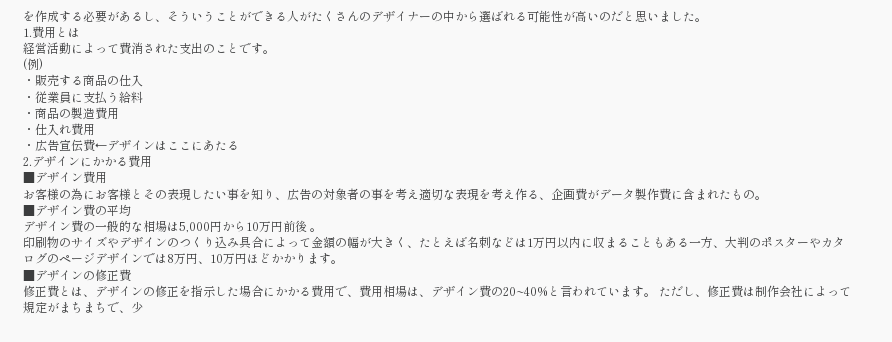を作成する必要があるし、そういうことができる人がたくさんのデザイナーの中から選ばれる可能性が高いのだと思いました。
1.費用とは
経営活動によって費消された支出のことです。
(例)
・販売する商品の仕入
・従業員に支払う給料
・商品の製造費用
・仕入れ費用
・広告宣伝費←デザインはここにあたる
2.デザインにかかる費用
■デザイン費用
お客様の為にお客様とその表現したい事を知り、広告の対象者の事を考え適切な表現を考え作る、企画費がデータ製作費に含まれたもの。
■デザイン費の平均
デザイン費の一般的な相場は5,000円から10万円前後 。
印刷物のサイズやデザインのつくり込み具合によって金額の幅が大きく、たとえば名刺などは1万円以内に収まることもある一方、大判のポスターやカタログのページデザインでは8万円、10万円ほどかかります。
■デザインの修正費
修正費とは、デザインの修正を指示した場合にかかる費用で、費用相場は、デザイン費の20~40%と言われています。 ただし、修正費は制作会社によって規定がまちまちで、少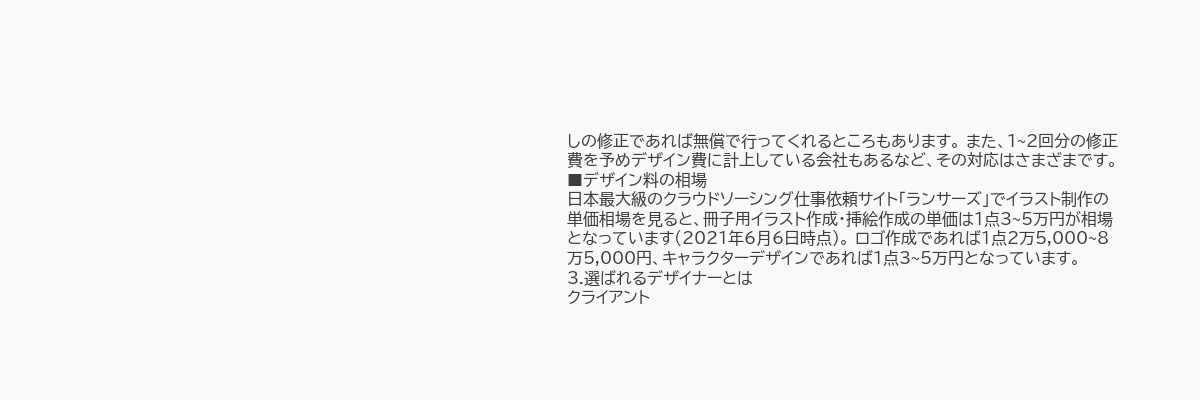しの修正であれば無償で行ってくれるところもあります。 また、1~2回分の修正費を予めデザイン費に計上している会社もあるなど、その対応はさまざまです。
■デザイン料の相場
日本最大級のクラウドソーシング仕事依頼サイト「ランサーズ」でイラスト制作の単価相場を見ると、冊子用イラスト作成・挿絵作成の単価は1点3~5万円が相場となっています(2021年6月6日時点)。 ロゴ作成であれば1点2万5,000~8万5,000円、キャラクターデザインであれば1点3~5万円となっています。
3.選ばれるデザイナーとは
クライアント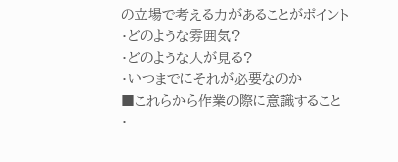の立場で考える力があることがポイント
・どのような雰囲気?
・どのような人が見る?
・いつまでにそれが必要なのか
■これらから作業の際に意識すること
・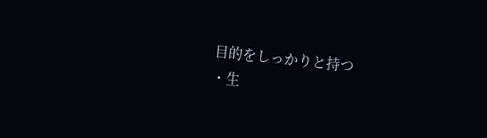目的をしっかりと持つ
・生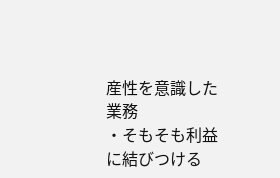産性を意識した業務
・そもそも利益に結びつける